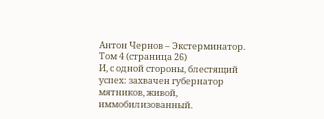Антон Чернов – Экстерминатор. Том 4 (страница 26)
И, с одной стороны, блестящий успех: захвачен губернатор мятников, живой, иммобилизованный.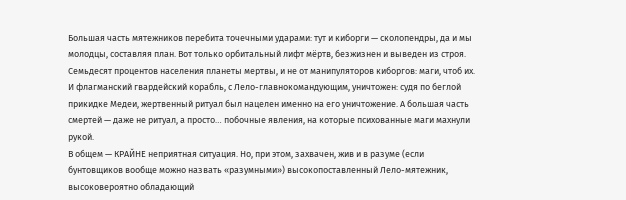Большая часть мятежников перебита точечными ударами: тут и киборги — сколопендры, да и мы молодцы, составляя план. Вот только орбитальный лифт мёртв, безжизнен и выведен из строя. Семьдесят процентов населения планеты мертвы, и не от манипуляторов киборгов: маги, чтоб их. И флагманский гвардейский корабль, с Лело-главнокомандующим, уничтожен: судя по беглой прикидке Медеи, жертвенный ритуал был нацелен именно на его уничтожение. А большая часть смертей — даже не ритуал, а просто… побочные явления, на которые психованные маги махнули рукой.
В общем — КРАЙНЕ неприятная ситуация. Но, при этом, захвачен, жив и в разуме (если бунтовщиков вообще можно назвать «разумными») высокопоставленный Лело-мятежник, высоковероятно обладающий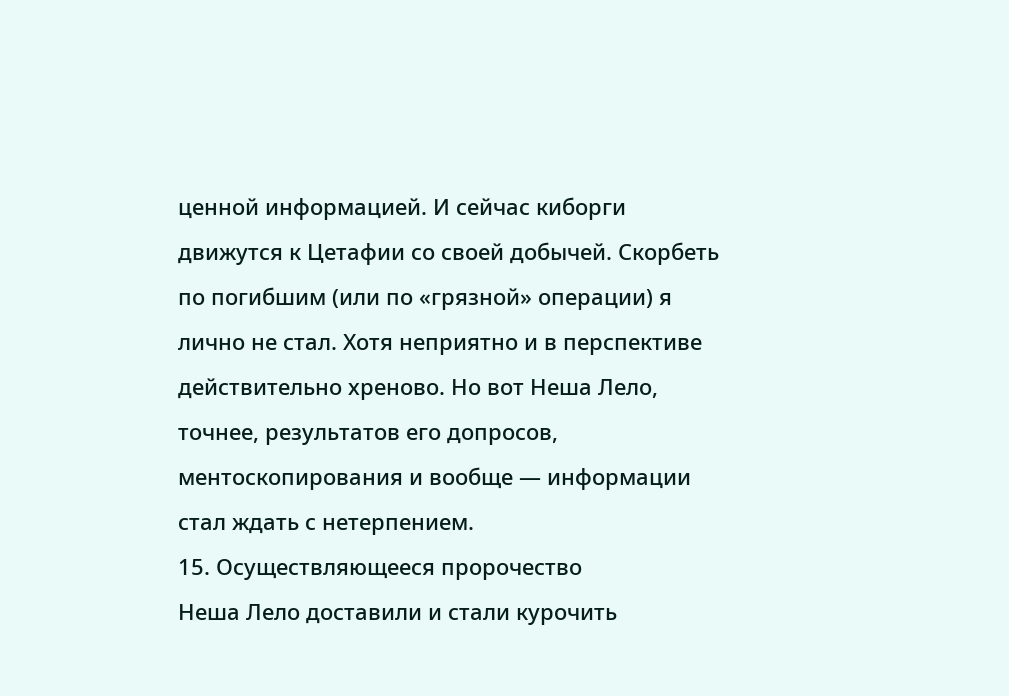ценной информацией. И сейчас киборги движутся к Цетафии со своей добычей. Скорбеть по погибшим (или по «грязной» операции) я лично не стал. Хотя неприятно и в перспективе действительно хреново. Но вот Неша Лело, точнее, результатов его допросов, ментоскопирования и вообще — информации стал ждать с нетерпением.
15. Осуществляющееся пророчество
Неша Лело доставили и стали курочить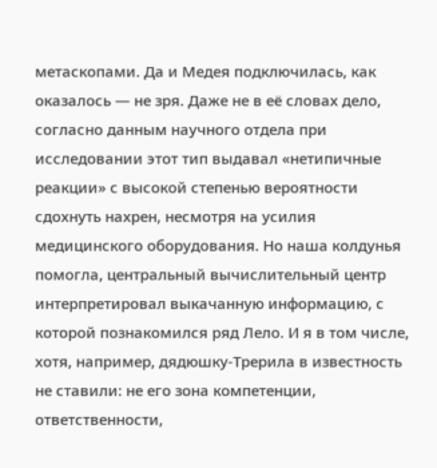метаскопами. Да и Медея подключилась, как оказалось — не зря. Даже не в её словах дело, согласно данным научного отдела при исследовании этот тип выдавал «нетипичные реакции» с высокой степенью вероятности сдохнуть нахрен, несмотря на усилия медицинского оборудования. Но наша колдунья помогла, центральный вычислительный центр интерпретировал выкачанную информацию, с которой познакомился ряд Лело. И я в том числе, хотя, например, дядюшку-Трерила в известность не ставили: не его зона компетенции, ответственности,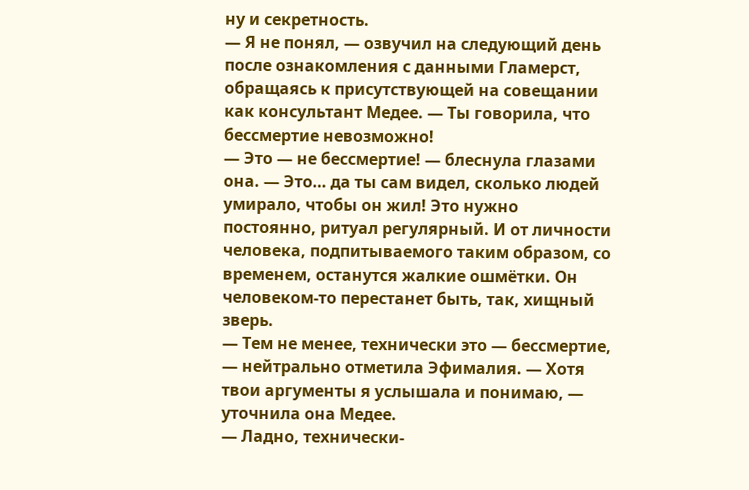ну и секретность.
— Я не понял, — озвучил на следующий день после ознакомления с данными Гламерст, обращаясь к присутствующей на совещании как консультант Медее. — Ты говорила, что бессмертие невозможно!
— Это — не бессмертие! — блеснула глазами она. — Это… да ты сам видел, сколько людей умирало, чтобы он жил! Это нужно постоянно, ритуал регулярный. И от личности человека, подпитываемого таким образом, со временем, останутся жалкие ошмётки. Он человеком-то перестанет быть, так, хищный зверь.
— Тем не менее, технически это — бессмертие, — нейтрально отметила Эфималия. — Хотя твои аргументы я услышала и понимаю, — уточнила она Медее.
— Ладно, технически-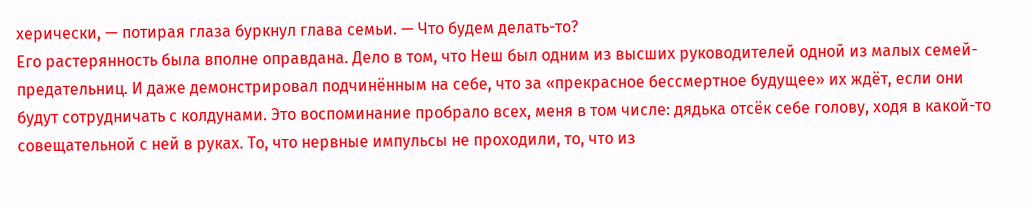херически, — потирая глаза буркнул глава семьи. — Что будем делать-то?
Его растерянность была вполне оправдана. Дело в том, что Неш был одним из высших руководителей одной из малых семей-предательниц. И даже демонстрировал подчинённым на себе, что за «прекрасное бессмертное будущее» их ждёт, если они будут сотрудничать с колдунами. Это воспоминание пробрало всех, меня в том числе: дядька отсёк себе голову, ходя в какой-то совещательной с ней в руках. То, что нервные импульсы не проходили, то, что из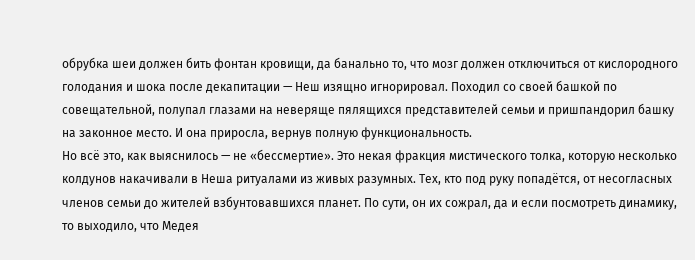обрубка шеи должен бить фонтан кровищи, да банально то, что мозг должен отключиться от кислородного голодания и шока после декапитации — Неш изящно игнорировал. Походил со своей башкой по совещательной, полупал глазами на неверяще пялящихся представителей семьи и пришпандорил башку на законное место. И она приросла, вернув полную функциональность.
Но всё это, как выяснилось — не «бессмертие». Это некая фракция мистического толка, которую несколько колдунов накачивали в Неша ритуалами из живых разумных. Тех, кто под руку попадётся, от несогласных членов семьи до жителей взбунтовавшихся планет. По сути, он их сожрал, да и если посмотреть динамику, то выходило, что Медея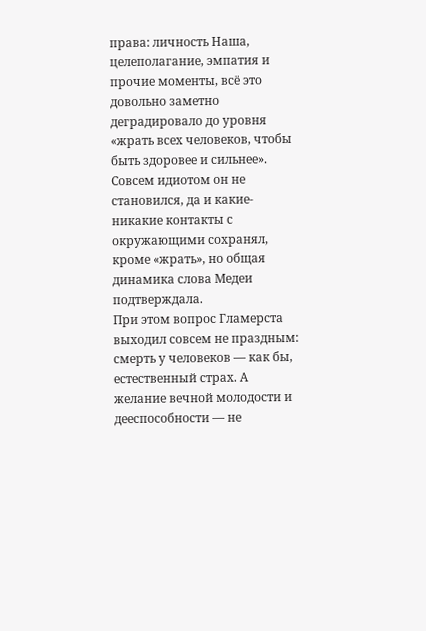права: личность Наша, целеполагание, эмпатия и прочие моменты, всё это довольно заметно деградировало до уровня «жрать всех человеков, чтобы быть здоровее и сильнее». Совсем идиотом он не становился, да и какие-никакие контакты с окружающими сохранял, кроме «жрать», но общая динамика слова Медеи подтверждала.
При этом вопрос Гламерста выходил совсем не праздным: смерть у человеков — как бы, естественный страх. А желание вечной молодости и дееспособности — не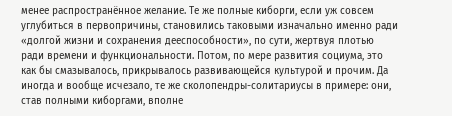менее распространённое желание. Те же полные киборги, если уж совсем углубиться в первопричины, становились таковыми изначально именно ради «долгой жизни и сохранения дееспособности», по сути, жертвуя плотью ради времени и функциональности. Потом, по мере развития социума, это как бы смазывалось, прикрывалось развивающейся культурой и прочим. Да иногда и вообще исчезало, те же сколопендры-солитариусы в примере: они, став полными киборгами, вполне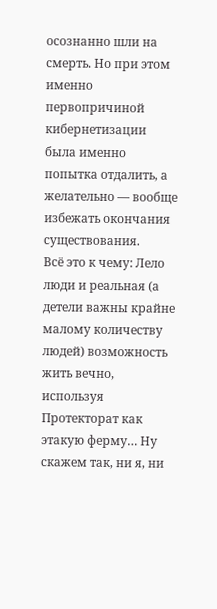осознанно шли на смерть. Но при этом именно первопричиной кибернетизации была именно попытка отдалить, а желательно — вообще избежать окончания существования.
Всё это к чему: Лело люди и реальная (а детели важны крайне малому количеству людей) возможность жить вечно, используя Протекторат как этакую ферму… Ну скажем так, ни я, ни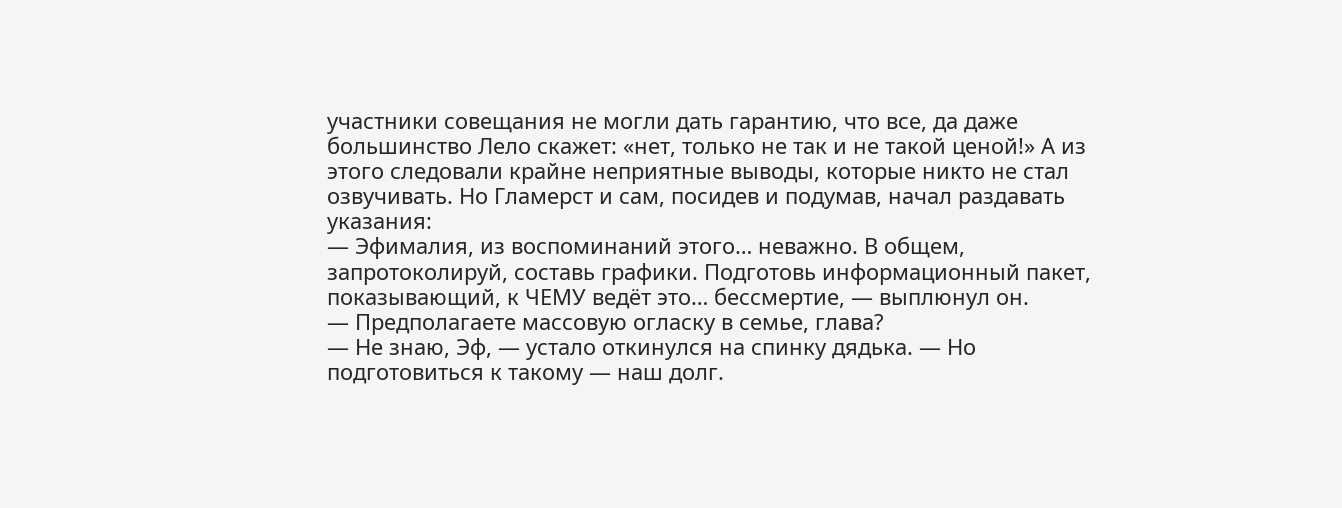участники совещания не могли дать гарантию, что все, да даже большинство Лело скажет: «нет, только не так и не такой ценой!» А из этого следовали крайне неприятные выводы, которые никто не стал озвучивать. Но Гламерст и сам, посидев и подумав, начал раздавать указания:
— Эфималия, из воспоминаний этого… неважно. В общем, запротоколируй, составь графики. Подготовь информационный пакет, показывающий, к ЧЕМУ ведёт это… бессмертие, — выплюнул он.
— Предполагаете массовую огласку в семье, глава?
— Не знаю, Эф, — устало откинулся на спинку дядька. — Но подготовиться к такому — наш долг.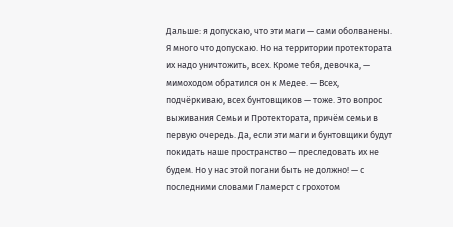Дальше: я допускаю, что эти маги — сами оболванены. Я много что допускаю. Но на территории протектората их надо уничтожить, всех. Кроме тебя, девочка, — мимоходом обратился он к Медее. — Всех, подчёркиваю, всех бунтовщиков — тоже. Это вопрос выживания Семьи и Протектората, причём семьи в первую очередь. Да, если эти маги и бунтовщики будут покидать наше пространство — преследовать их не будем. Но у нас этой погани быть не должно! — с последними словами Гламерст с грохотом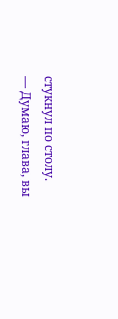стукнул по столу.
— Думаю, глава, вы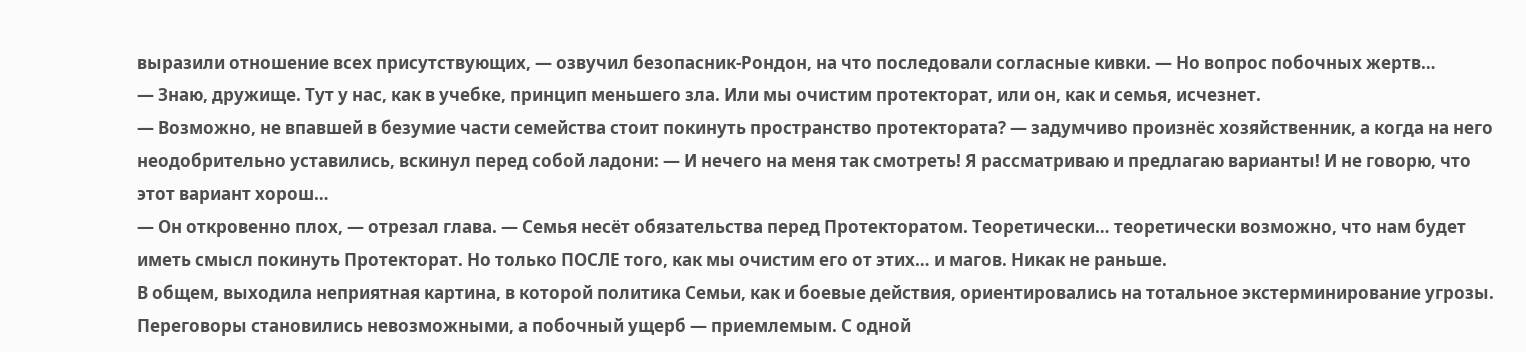выразили отношение всех присутствующих, — озвучил безопасник-Рондон, на что последовали согласные кивки. — Но вопрос побочных жертв…
— Знаю, дружище. Тут у нас, как в учебке, принцип меньшего зла. Или мы очистим протекторат, или он, как и семья, исчезнет.
— Возможно, не впавшей в безумие части семейства стоит покинуть пространство протектората? — задумчиво произнёс хозяйственник, а когда на него неодобрительно уставились, вскинул перед собой ладони: — И нечего на меня так смотреть! Я рассматриваю и предлагаю варианты! И не говорю, что этот вариант хорош…
— Он откровенно плох, — отрезал глава. — Семья несёт обязательства перед Протекторатом. Теоретически… теоретически возможно, что нам будет иметь смысл покинуть Протекторат. Но только ПОСЛЕ того, как мы очистим его от этих… и магов. Никак не раньше.
В общем, выходила неприятная картина, в которой политика Семьи, как и боевые действия, ориентировались на тотальное экстерминирование угрозы. Переговоры становились невозможными, а побочный ущерб — приемлемым. С одной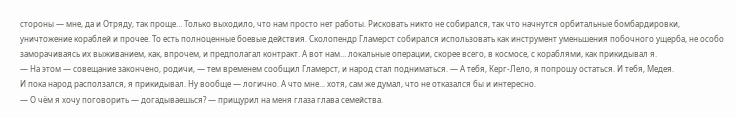стороны — мне, да и Отряду, так проще… Только выходило, что нам просто нет работы. Рисковать никто не собирался, так что начнутся орбитальные бомбардировки, уничтожение кораблей и прочее. То есть полноценные боевые действия. Сколопендр Гламерст собирался использовать как инструмент уменьшения побочного ущерба, не особо заморачиваясь их выживанием, как, впрочем, и предполагал контракт. А вот нам… локальные операции, скорее всего, в космосе, с кораблями, как прикидывал я.
— На этом — совещание закончено, родичи, — тем временем сообщил Гламерст, и народ стал подниматься. — А тебя, Керг-Лело, я попрошу остаться. И тебя, Медея.
И пока народ расползался, я прикидывал. Ну вообще — логично. А что мне… хотя, сам же думал, что не отказался бы и интересно.
— О чём я хочу поговорить — догадываешься? — прищурил на меня глаза глава семейства.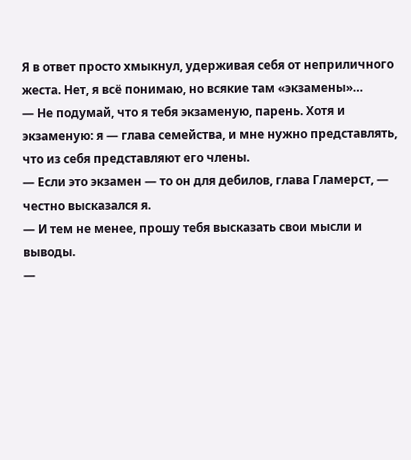Я в ответ просто хмыкнул, удерживая себя от неприличного жеста. Нет, я всё понимаю, но всякие там «экзамены»…
— Не подумай, что я тебя экзаменую, парень. Хотя и экзаменую: я — глава семейства, и мне нужно представлять, что из себя представляют его члены.
— Если это экзамен — то он для дебилов, глава Гламерст, — честно высказался я.
— И тем не менее, прошу тебя высказать свои мысли и выводы.
—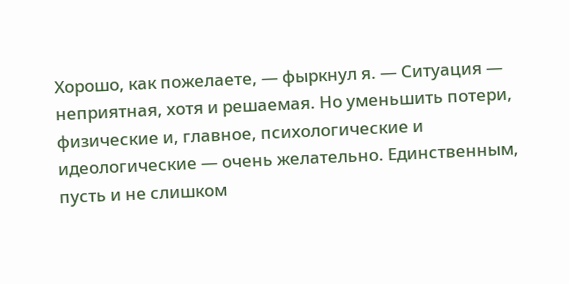Хорошо, как пожелаете, — фыркнул я. — Ситуация — неприятная, хотя и решаемая. Но уменьшить потери, физические и, главное, психологические и идеологические — очень желательно. Единственным, пусть и не слишком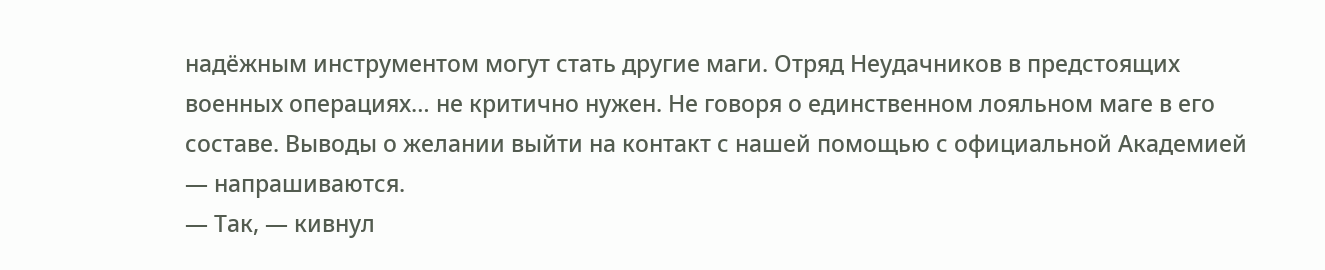надёжным инструментом могут стать другие маги. Отряд Неудачников в предстоящих военных операциях… не критично нужен. Не говоря о единственном лояльном маге в его составе. Выводы о желании выйти на контакт с нашей помощью с официальной Академией — напрашиваются.
— Так, — кивнул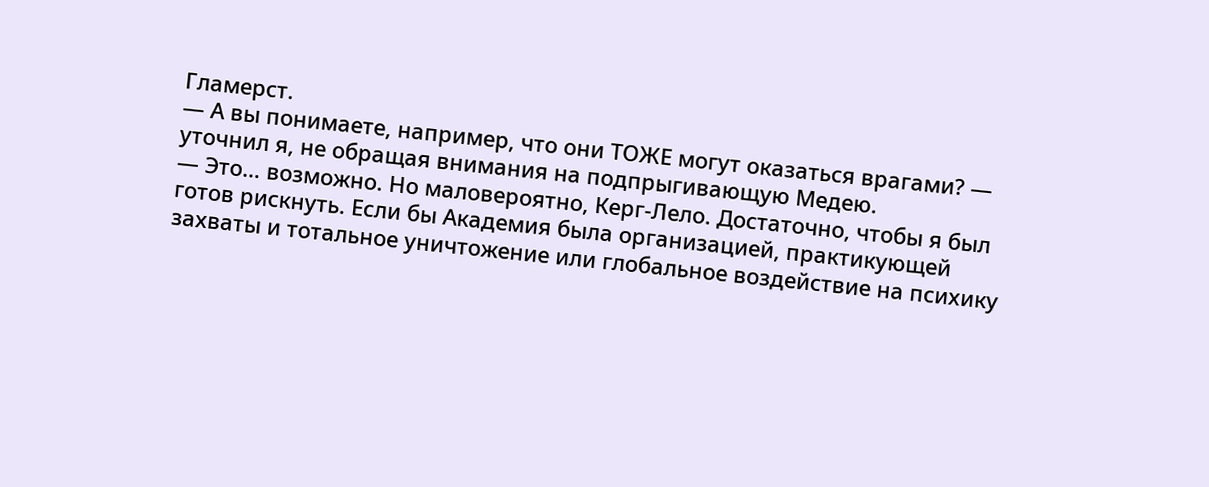Гламерст.
— А вы понимаете, например, что они ТОЖЕ могут оказаться врагами? — уточнил я, не обращая внимания на подпрыгивающую Медею.
— Это… возможно. Но маловероятно, Керг-Лело. Достаточно, чтобы я был готов рискнуть. Если бы Академия была организацией, практикующей захваты и тотальное уничтожение или глобальное воздействие на психику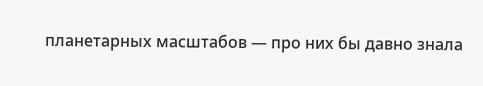планетарных масштабов — про них бы давно знала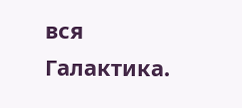вся Галактика.